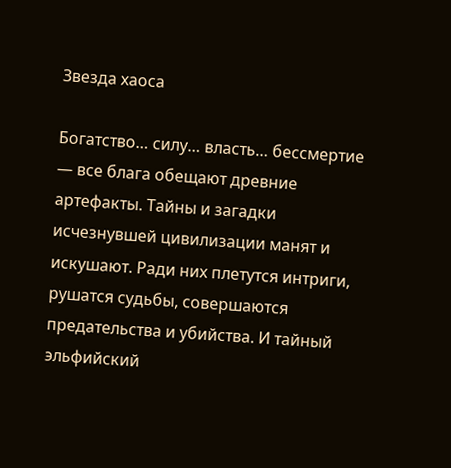Звезда хаоса

Богатство… силу… власть… бессмертие — все блага обещают древние артефакты. Тайны и загадки исчезнувшей цивилизации манят и искушают. Ради них плетутся интриги, рушатся судьбы, совершаются предательства и убийства. И тайный эльфийский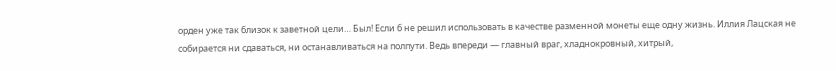орден уже так близок к заветной цели… Был! Если б не решил использовать в качестве разменной монеты еще одну жизнь. Иллия Лацская не собирается ни сдаваться, ни останавливаться на полпути. Ведь впереди — главный враг, хладнокровный, хитрый,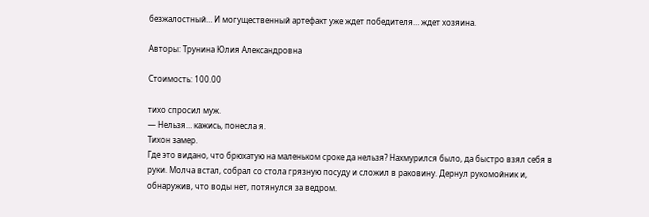безжалостный… И могущественный артефакт уже ждет победителя… ждет хозяина.

Авторы: Трунина Юлия Александровна

Стоимость: 100.00

тихо спросил муж.
— Нельзя… кажись, понесла я.
Тихон замер.
Где это видано, что брюхатую на маленьком сроке да нельзя? Нахмурился было, да быстро взял себя в руки. Молча встал, собрал со стола грязную посуду и сложил в раковину. Дернул рукомойник и, обнаружив, что воды нет, потянулся за ведром.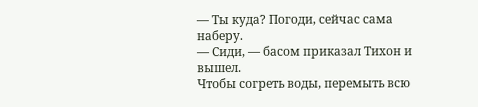— Ты куда? Погоди, сейчас сама наберу.
— Сиди, — басом приказал Тихон и вышел.
Чтобы согреть воды, перемыть всю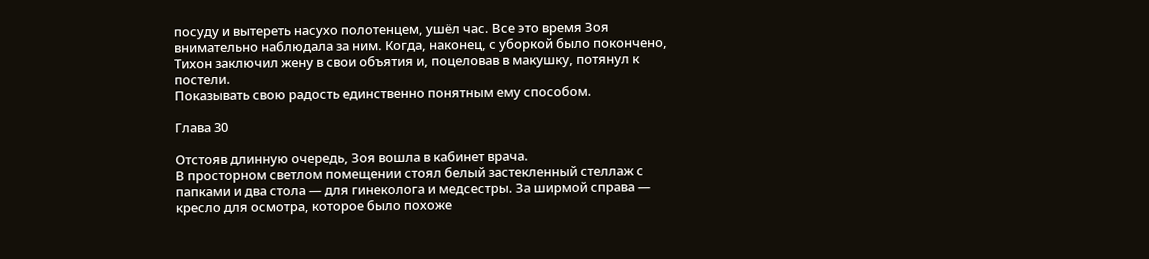посуду и вытереть насухо полотенцем, ушёл час. Все это время Зоя внимательно наблюдала за ним. Когда, наконец, с уборкой было покончено, Тихон заключил жену в свои объятия и, поцеловав в макушку, потянул к постели.
Показывать свою радость единственно понятным ему способом.

Глава 30

Отстояв длинную очередь, Зоя вошла в кабинет врача.
В просторном светлом помещении стоял белый застекленный стеллаж с папками и два стола — для гинеколога и медсестры. За ширмой справа — кресло для осмотра, которое было похоже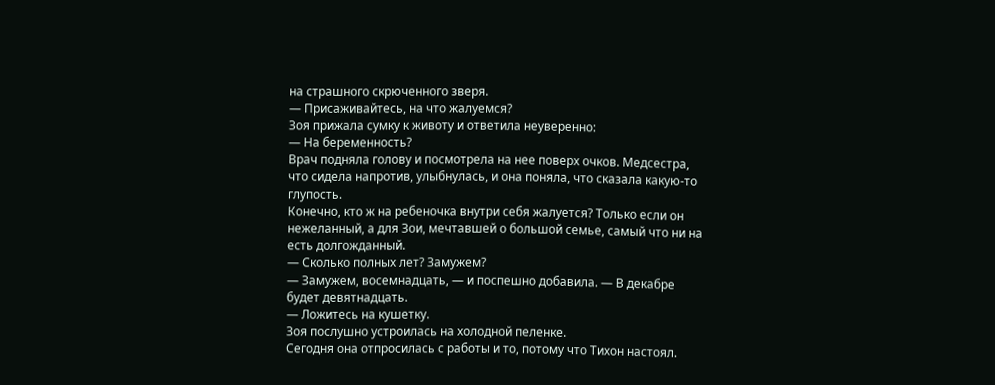на страшного скрюченного зверя.
— Присаживайтесь, на что жалуемся?
Зоя прижала сумку к животу и ответила неуверенно:
— На беременность?
Врач подняла голову и посмотрела на нее поверх очков. Медсестра, что сидела напротив, улыбнулась, и она поняла, что сказала какую-то глупость.
Конечно, кто ж на ребеночка внутри себя жалуется? Только если он нежеланный, а для Зои, мечтавшей о большой семье, самый что ни на есть долгожданный.
— Сколько полных лет? Замужем?
— Замужем, восемнадцать, — и поспешно добавила. — В декабре будет девятнадцать.
— Ложитесь на кушетку.
Зоя послушно устроилась на холодной пеленке.
Сегодня она отпросилась с работы и то, потому что Тихон настоял.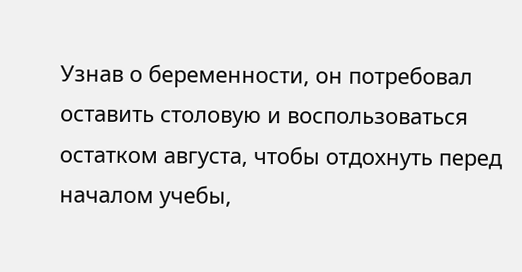Узнав о беременности, он потребовал оставить столовую и воспользоваться остатком августа, чтобы отдохнуть перед началом учебы,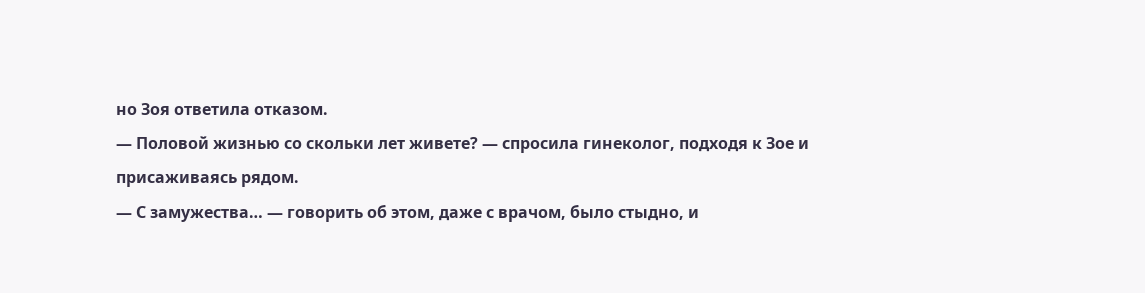но Зоя ответила отказом.
— Половой жизнью со скольки лет живете? — спросила гинеколог, подходя к Зое и присаживаясь рядом.
— С замужества… — говорить об этом, даже с врачом, было стыдно, и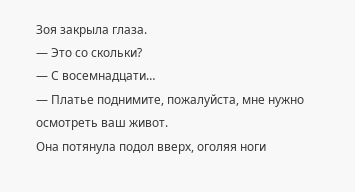Зоя закрыла глаза.
— Это со скольки?
— С восемнадцати…
— Платье поднимите, пожалуйста, мне нужно осмотреть ваш живот.
Она потянула подол вверх, оголяя ноги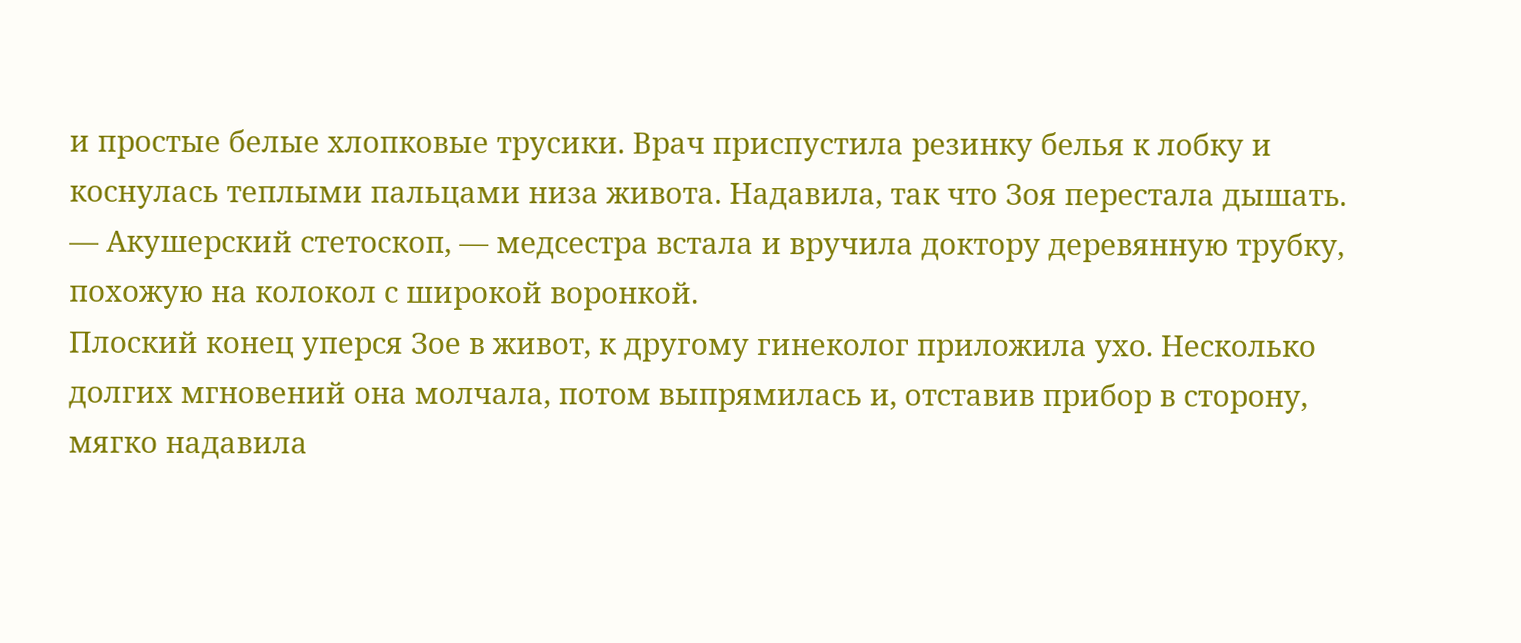и простые белые хлопковые трусики. Врач приспустила резинку белья к лобку и коснулась теплыми пальцами низа живота. Надавила, так что Зоя перестала дышать.
— Акушерский стетоскоп, — медсестра встала и вручила доктору деревянную трубку, похожую на колокол с широкой воронкой.
Плоский конец уперся Зое в живот, к другому гинеколог приложила ухо. Несколько долгих мгновений она молчала, потом выпрямилась и, отставив прибор в сторону, мягко надавила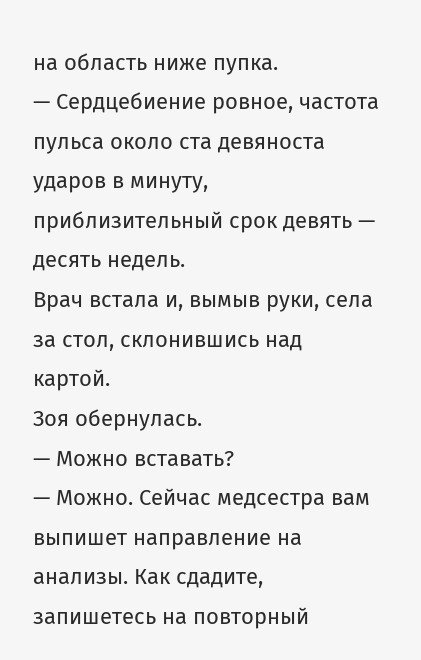на область ниже пупка.
— Сердцебиение ровное, частота пульса около ста девяноста ударов в минуту, приблизительный срок девять — десять недель.
Врач встала и, вымыв руки, села за стол, склонившись над картой.
Зоя обернулась.
— Можно вставать?
— Можно. Сейчас медсестра вам выпишет направление на анализы. Как сдадите, запишетесь на повторный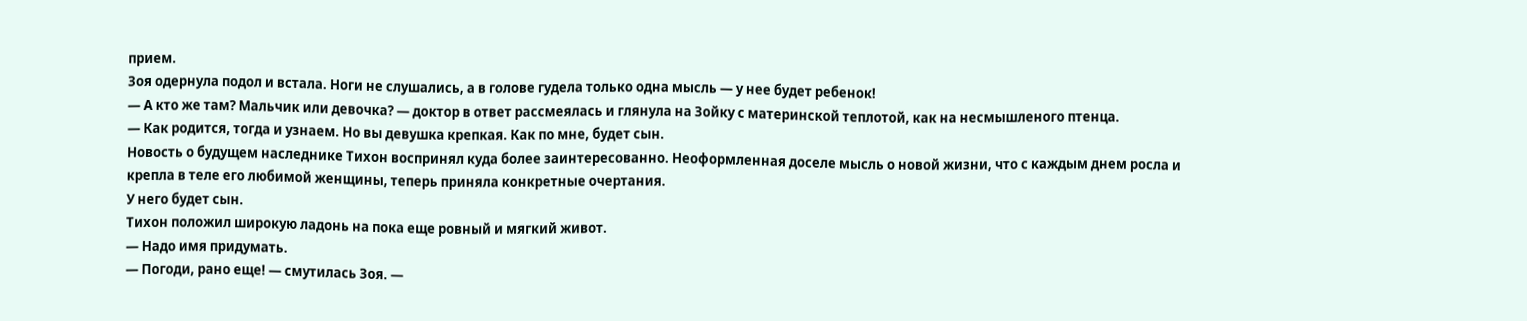прием.
Зоя одернула подол и встала. Ноги не слушались, а в голове гудела только одна мысль — у нее будет ребенок!
— А кто же там? Мальчик или девочка? — доктор в ответ рассмеялась и глянула на Зойку с материнской теплотой, как на несмышленого птенца.
— Как родится, тогда и узнаем. Но вы девушка крепкая. Как по мне, будет сын.
Новость о будущем наследнике Тихон воспринял куда более заинтересованно. Неоформленная доселе мысль о новой жизни, что с каждым днем росла и крепла в теле его любимой женщины, теперь приняла конкретные очертания.
У него будет сын.
Тихон положил широкую ладонь на пока еще ровный и мягкий живот.
— Надо имя придумать.
— Погоди, рано еще! — смутилась Зоя. —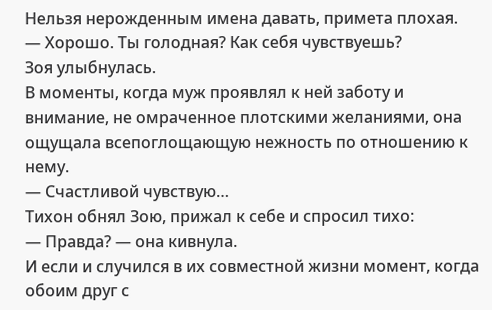Нельзя нерожденным имена давать, примета плохая.
— Хорошо. Ты голодная? Как себя чувствуешь?
Зоя улыбнулась.
В моменты, когда муж проявлял к ней заботу и внимание, не омраченное плотскими желаниями, она ощущала всепоглощающую нежность по отношению к нему.
— Счастливой чувствую…
Тихон обнял Зою, прижал к себе и спросил тихо:
— Правда? — она кивнула.
И если и случился в их совместной жизни момент, когда обоим друг с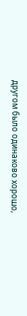другом было одинаково хорошо,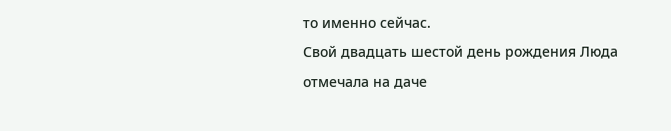то именно сейчас.
Свой двадцать шестой день рождения Люда отмечала на даче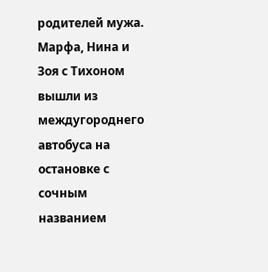родителей мужа.
Марфа, Нина и Зоя с Тихоном вышли из междугороднего автобуса на остановке с сочным названием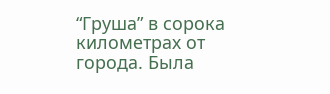“Груша” в сорока километрах от города. Была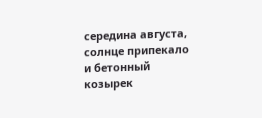середина августа, солнце припекало и бетонный козырек